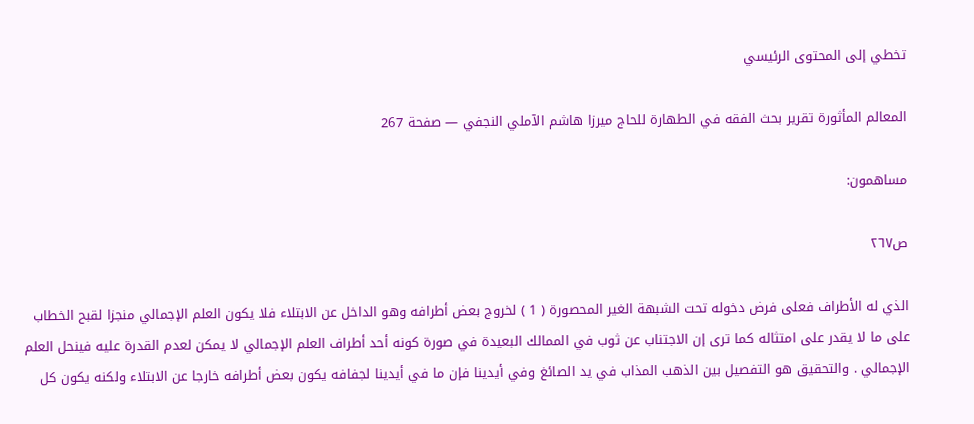تخطي إلى المحتوى الرئيسي

المعالم المأثورة تقرير بحث الفقه في الطهارة للحاج ميرزا هاشم الآملي النجفي — صفحة 267

مساهمون:

ص٢٦٧

الذي له الأطراف فعلى فرض دخوله تحت الشبهة الغير المحصورة ( 1 ) لخروج بعض أطرافه وهو الداخل عن الابتلاء فلا يكون العلم الإجمالي منجزا لقبح الخطاب على ما لا يقدر على امتثاله كما ترى إن الاجتناب عن ثوب في الممالك البعيدة في صورة كونه أحد أطراف العلم الإجمالي لا يمكن لعدم القدرة عليه فينحل العلم الإجمالي . والتحقيق هو التفصيل بين الذهب المذاب في يد الصائغ وفي أيدينا فإن ما في أيدينا لجفافه يكون بعض أطرافه خارجا عن الابتلاء ولكنه يكون كل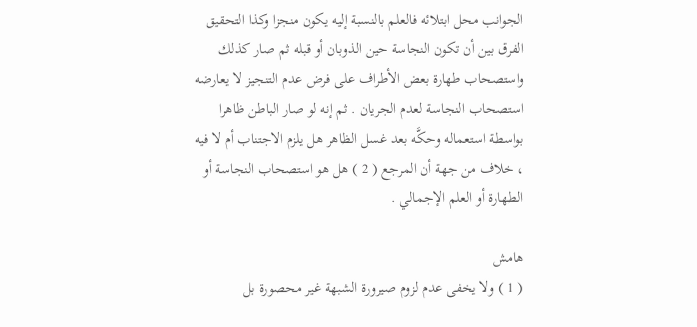الجوانب محل ابتلائه فالعلم بالنسبة إليه يكون منجزا وكذا التحقيق الفرق بين أن تكون النجاسة حين الذوبان أو قبله ثم صار كذلك واستصحاب طهارة بعض الأطراف على فرض عدم التنجيز لا يعارضه استصحاب النجاسة لعدم الجريان . ثم إنه لو صار الباطن ظاهرا بواسطة استعماله وحكَّه بعد غسل الظاهر هل يلزم الاجتناب أم لا فيه ، خلاف من جهة أن المرجع ( 2 ) هل هو استصحاب النجاسة أو الطهارة أو العلم الإجمالي .

هامش
( 1 ) ولا يخفى عدم لزوم صيرورة الشبهة غير محصورة بل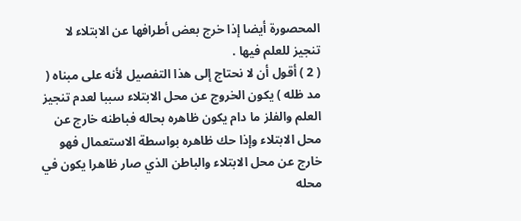المحصورة أيضا إذا خرج بعض أطرافها عن الابتلاء لا تنجيز للعلم فيها .
( 2 ) أقول أن لا نحتاج إلى هذا التفصيل لأنه على مبناه ( مد ظله ) يكون الخروج عن محل الابتلاء سببا لعدم تنجيز العلم والفلز ما دام يكون ظاهره بحاله فباطنه خارج عن محل الابتلاء وإذا حك ظاهره بواسطة الاستعمال فهو خارج عن محل الابتلاء والباطن الذي صار ظاهرا يكون في محله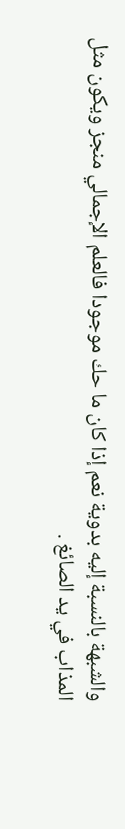والشبهة بالنسبة إليه بدوية نعم إذا كان ما حك موجودا فالعلم الإجمالي منجز ويكون مثل المذاب في يد الصائغ .